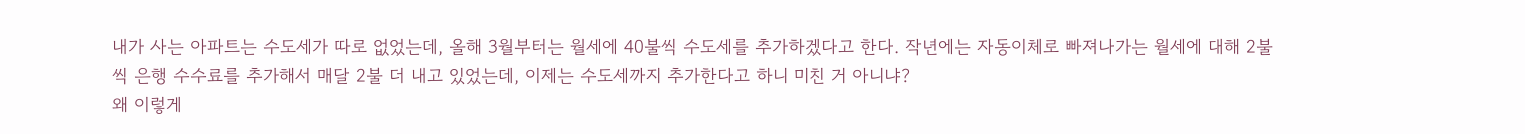내가 사는 아파트는 수도세가 따로 없었는데, 올해 3월부터는 월세에 40불씩 수도세를 추가하겠다고 한다. 작년에는 자동이체로 빠져나가는 월세에 대해 2불씩 은행 수수료를 추가해서 매달 2불 더 내고 있었는데, 이제는 수도세까지 추가한다고 하니 미친 거 아니냐?
왜 이렇게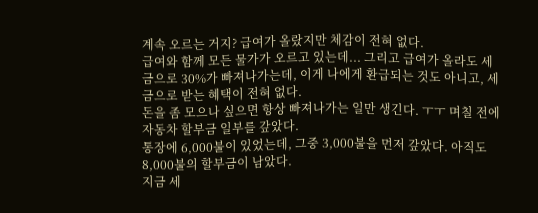계속 오르는 거지? 급여가 올랐지만 체감이 전혀 없다.
급여와 함께 모든 물가가 오르고 있는데... 그리고 급여가 올라도 세금으로 30%가 빠져나가는데, 이게 나에게 환급되는 것도 아니고, 세금으로 받는 혜택이 전혀 없다.
돈을 좀 모으나 싶으면 항상 빠져나가는 일만 생긴다. ㅜㅜ 며칠 전에 자동차 할부금 일부를 갚았다.
통장에 6,000불이 있었는데, 그중 3,000불을 먼저 갚았다. 아직도 8,000불의 할부금이 남았다.
지금 세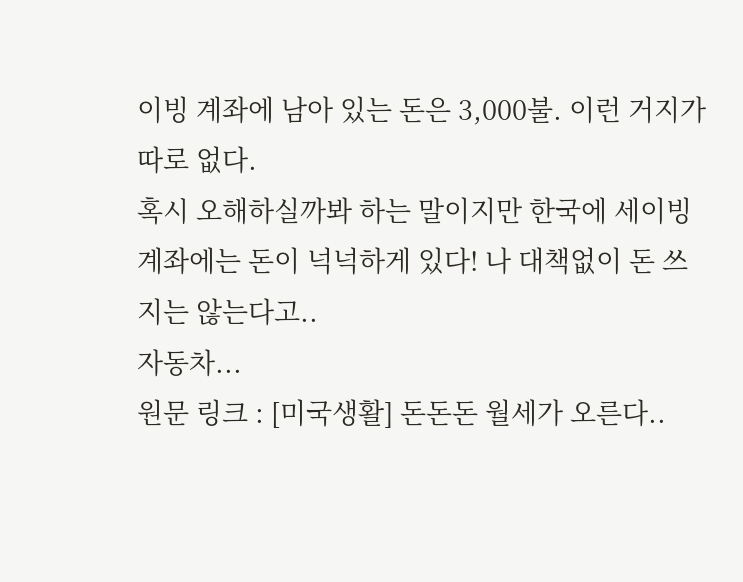이빙 계좌에 남아 있는 돈은 3,000불. 이런 거지가 따로 없다.
혹시 오해하실까봐 하는 말이지만 한국에 세이빙 계좌에는 돈이 넉넉하게 있다! 나 대책없이 돈 쓰지는 않는다고..
자동차...
원문 링크 : [미국생활] 돈돈돈 월세가 오른다..